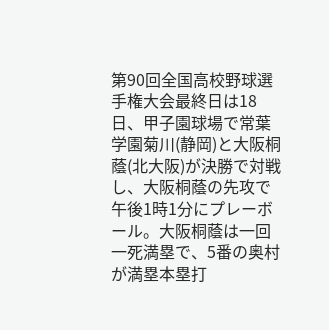第90回全国高校野球選手権大会最終日は18日、甲子園球場で常葉学園菊川(静岡)と大阪桐蔭(北大阪)が決勝で対戦し、大阪桐蔭の先攻で午後1時1分にプレーボール。大阪桐蔭は一回一死満塁で、5番の奥村が満塁本塁打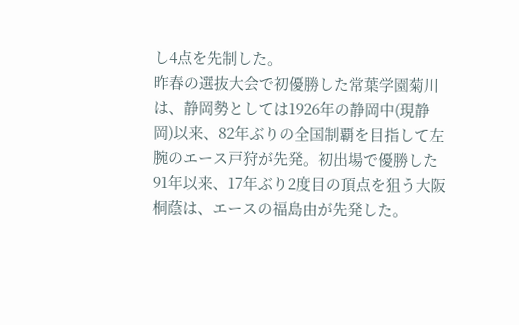し4点を先制した。
昨春の選抜大会で初優勝した常葉学園菊川は、静岡勢としては1926年の静岡中(現静岡)以来、82年ぶりの全国制覇を目指して左腕のエース戸狩が先発。初出場で優勝した91年以来、17年ぶり2度目の頂点を狙う大阪桐蔭は、エースの福島由が先発した。